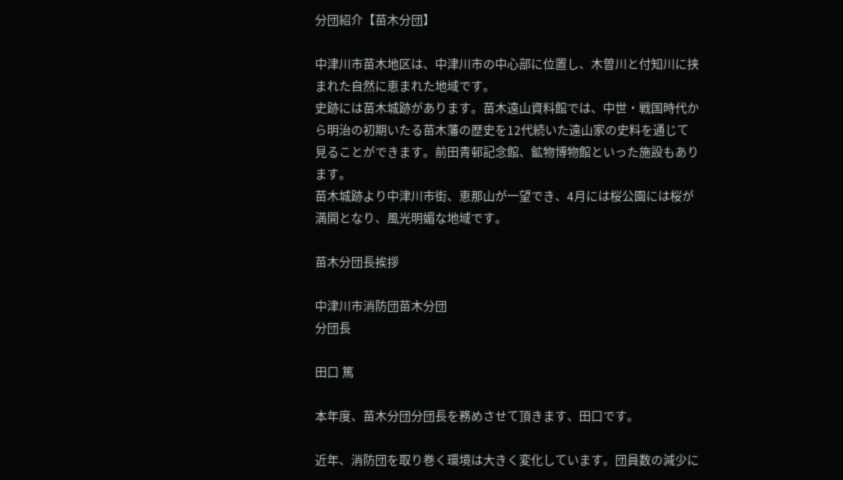分団紹介【苗木分団】

中津川市苗木地区は、中津川市の中心部に位置し、木曽川と付知川に挟まれた自然に恵まれた地域です。
史跡には苗木城跡があります。苗木遠山資料館では、中世・戦国時代から明治の初期いたる苗木藩の歴史を12代続いた遠山家の史料を通じて見ることができます。前田青邨記念館、鉱物博物館といった施設もあります。
苗木城跡より中津川市街、恵那山が一望でき、4月には桜公園には桜が満開となり、風光明媚な地域です。

苗木分団長挨拶

中津川市消防団苗木分団
分団長

田口 篤

本年度、苗木分団分団長を務めさせて頂きます、田口です。

近年、消防団を取り巻く環境は大きく変化しています。団員数の減少に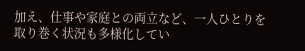加え、仕事や家庭との両立など、一人ひとりを取り巻く状況も多様化してい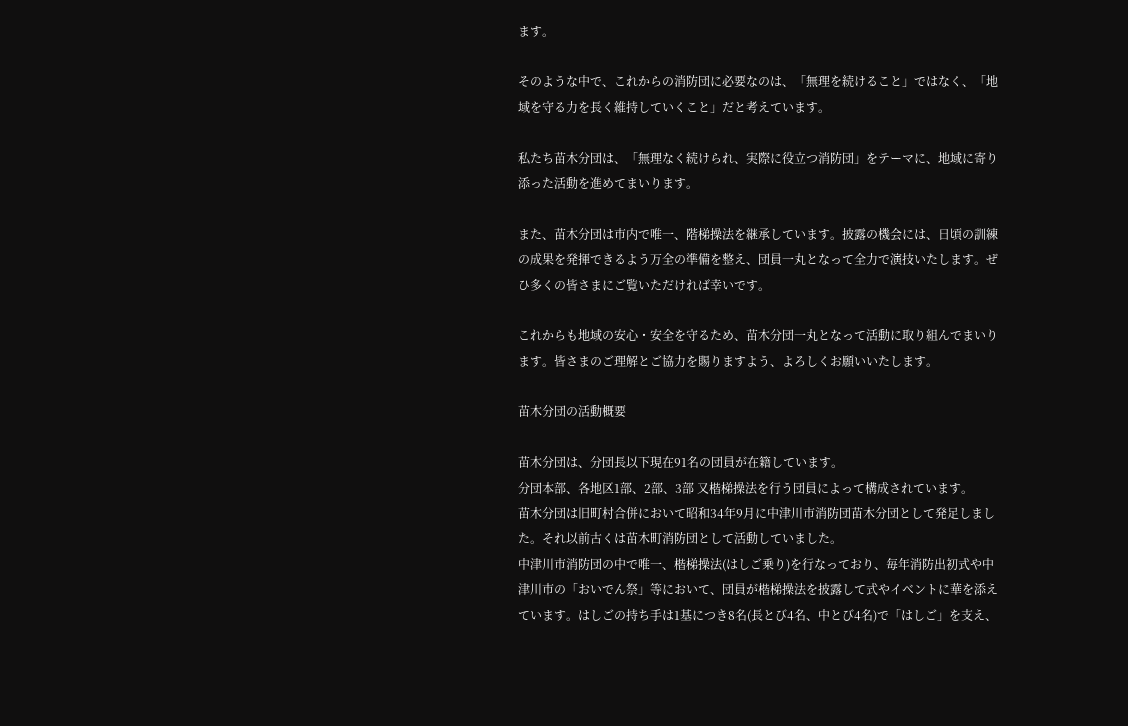ます。

そのような中で、これからの消防団に必要なのは、「無理を続けること」ではなく、「地域を守る力を長く維持していくこと」だと考えています。

私たち苗木分団は、「無理なく続けられ、実際に役立つ消防団」をテーマに、地域に寄り添った活動を進めてまいります。

また、苗木分団は市内で唯一、階梯操法を継承しています。披露の機会には、日頃の訓練の成果を発揮できるよう万全の準備を整え、団員一丸となって全力で演技いたします。ぜひ多くの皆さまにご覧いただければ幸いです。

これからも地域の安心・安全を守るため、苗木分団一丸となって活動に取り組んでまいります。皆さまのご理解とご協力を賜りますよう、よろしくお願いいたします。

苗木分団の活動概要

苗木分団は、分団長以下現在91名の団員が在籍しています。
分団本部、各地区1部、2部、3部 又楷梯操法を行う団員によって構成されています。
苗木分団は旧町村合併において昭和34年9月に中津川市消防団苗木分団として発足しました。それ以前古くは苗木町消防団として活動していました。
中津川市消防団の中で唯一、楷梯操法(はしご乗り)を行なっており、毎年消防出初式や中津川市の「おいでん祭」等において、団員が楷梯操法を披露して式やイベントに華を添えています。はしごの持ち手は1基につき8名(長とび4名、中とび4名)で「はしご」を支え、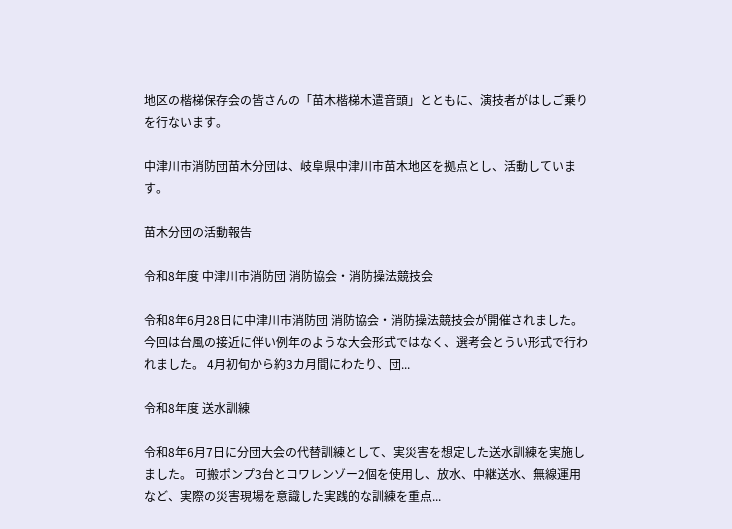地区の楷梯保存会の皆さんの「苗木楷梯木遣音頭」とともに、演技者がはしご乗りを行ないます。

中津川市消防団苗木分団は、岐阜県中津川市苗木地区を拠点とし、活動しています。

苗木分団の活動報告

令和8年度 中津川市消防団 消防協会・消防操法競技会

令和8年6月28日に中津川市消防団 消防協会・消防操法競技会が開催されました。 今回は台風の接近に伴い例年のような大会形式ではなく、選考会とうい形式で行われました。 4月初旬から約3カ月間にわたり、団...

令和8年度 送水訓練

令和8年6月7日に分団大会の代替訓練として、実災害を想定した送水訓練を実施しました。 可搬ポンプ3台とコワレンゾー2個を使用し、放水、中継送水、無線運用など、実際の災害現場を意識した実践的な訓練を重点...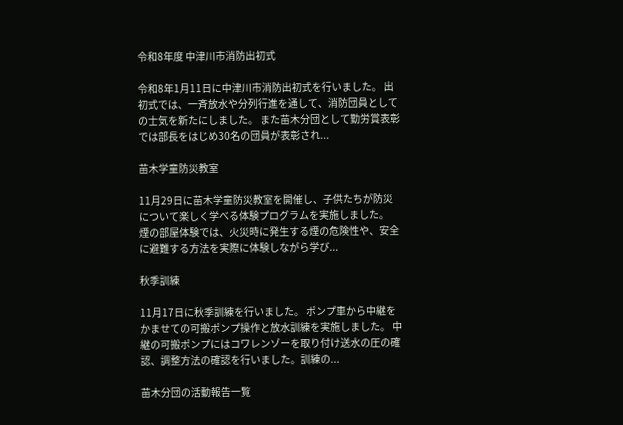令和8年度 中津川市消防出初式

令和8年1月11日に中津川市消防出初式を行いました。 出初式では、一斉放水や分列行進を通して、消防団員としての士気を新たにしました。 また苗木分団として勤労賞表彰では部長をはじめ30名の団員が表彰され...

苗木学童防災教室

11月29日に苗木学童防災教室を開催し、子供たちが防災について楽しく学べる体験プログラムを実施しました。   煙の部屋体験では、火災時に発生する煙の危険性や、安全に避難する方法を実際に体験しながら学び...

秋季訓練

11月17日に秋季訓練を行いました。 ポンプ車から中継をかませての可搬ポンプ操作と放水訓練を実施しました。 中継の可搬ポンプにはコワレンゾーを取り付け送水の圧の確認、調整方法の確認を行いました。訓練の...

苗木分団の活動報告一覧